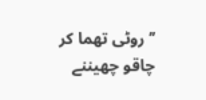’’روٹی تھما کر چاقو چھیننے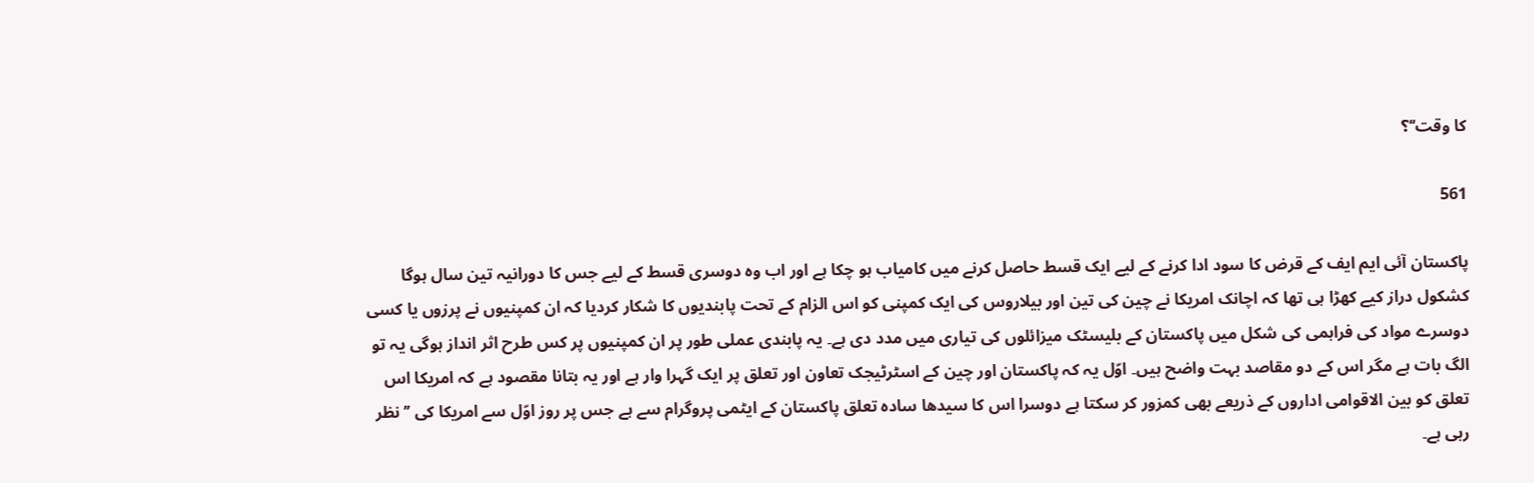کا وقت‘‘؟

561

پاکستان آئی ایم ایف کے قرض کا سود ادا کرنے کے لیے ایک قسط حاصل کرنے میں کامیاب ہو چکا ہے اور اب وہ دوسری قسط کے لیے جس کا دورانیہ تین سال ہوگا کشکول دراز کیے کھڑا ہی تھا کہ اچانک امریکا نے چین کی تین اور بیلاروس کی ایک کمپنی کو اس الزام کے تحت پابندیوں کا شکار کردیا کہ ان کمپنیوں نے پرزوں یا کسی دوسرے مواد کی فراہمی کی شکل میں پاکستان کے بلیسٹک میزائلوں کی تیاری میں مدد دی ہے۔ یہ پابندی عملی طور پر ان کمپنیوں پر کس طرح اثر انداز ہوگی یہ تو الگ بات ہے مگر اس کے دو مقاصد بہت واضح ہیں۔ اوّل یہ کہ پاکستان اور چین کے اسٹرٹیجک تعاون اور تعلق پر ایک گہرا وار ہے اور یہ بتانا مقصود ہے کہ امریکا اس تعلق کو بین الاقوامی اداروں کے ذریعے بھی کمزور کر سکتا ہے دوسرا اس کا سیدھا سادہ تعلق پاکستان کے ایٹمی پروگرام سے ہے جس پر روز اوّل سے امریکا کی ’’نظر رہی ہے۔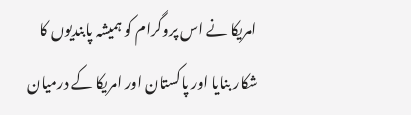امریکا نے اس پروگرام کو ہمیشہ پابندیوں کا شکار بنایا اور پاکستان اور امریکا کے درمیان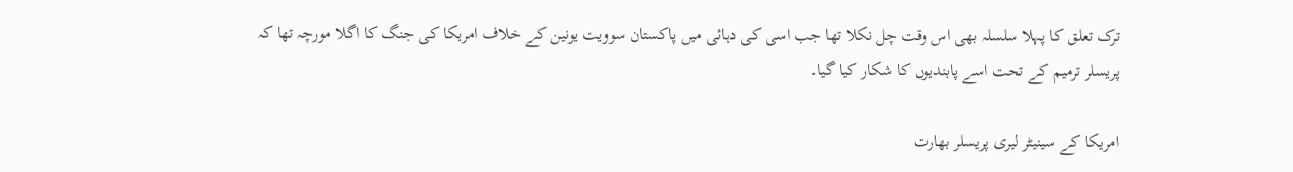ترک تعلق کا پہلا سلسلہ بھی اس وقت چل نکلا تھا جب اسی کی دہائی میں پاکستان سوویت یونین کے خلاف امریکا کی جنگ کا اگلا مورچہ تھا کہ پریسلر ترمیم کے تحت اسے پابندیوں کا شکار کیا گیا۔

امریکا کے سینیٹر لیری پریسلر بھارت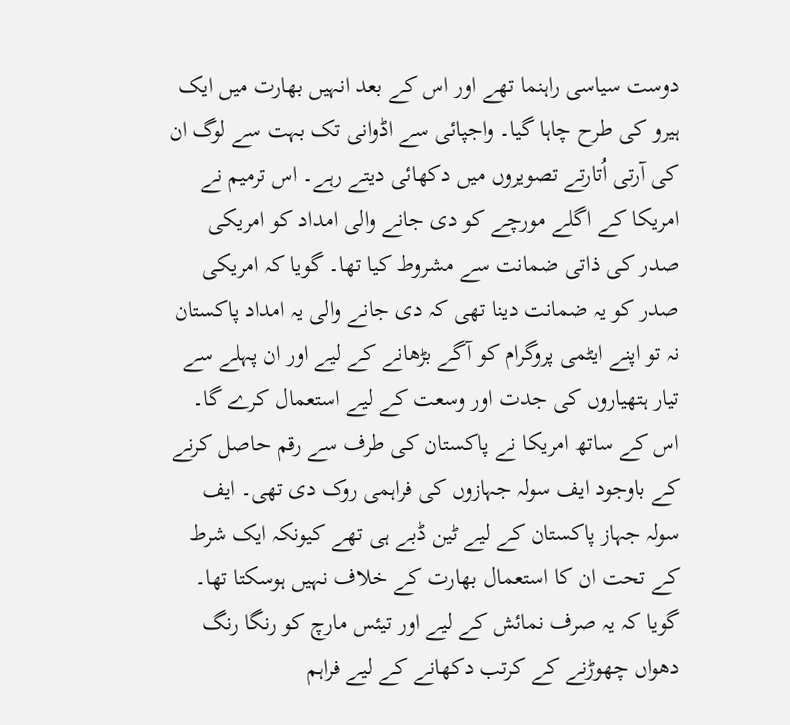دوست سیاسی راہنما تھے اور اس کے بعد انہیں بھارت میں ایک ہیرو کی طرح چاہا گیا۔ واجپائی سے اڈوانی تک بہت سے لوگ ان کی آرتی اُتارتے تصویروں میں دکھائی دیتے رہے۔ اس ترمیم نے امریکا کے اگلے مورچے کو دی جانے والی امداد کو امریکی صدر کی ذاتی ضمانت سے مشروط کیا تھا۔ گویا کہ امریکی صدر کو یہ ضمانت دینا تھی کہ دی جانے والی یہ امداد پاکستان نہ تو اپنے ایٹمی پروگرام کو آگے بڑھانے کے لیے اور ان پہلے سے تیار ہتھیاروں کی جدت اور وسعت کے لیے استعمال کرے گا۔ اس کے ساتھ امریکا نے پاکستان کی طرف سے رقم حاصل کرنے کے باوجود ایف سولہ جہازوں کی فراہمی روک دی تھی۔ ایف سولہ جہاز پاکستان کے لیے ٹین ڈبے ہی تھے کیونکہ ایک شرط کے تحت ان کا استعمال بھارت کے خلاف نہیں ہوسکتا تھا۔ گویا کہ یہ صرف نمائش کے لیے اور تیئس مارچ کو رنگا رنگ دھواں چھوڑنے کے کرتب دکھانے کے لیے فراہم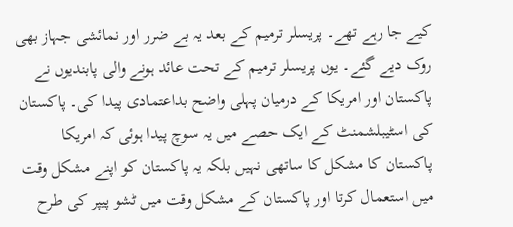کیے جا رہے تھے۔ پریسلر ترمیم کے بعد یہ بے ضرر اور نمائشی جہاز بھی روک دیے گئے۔ یوں پریسلر ترمیم کے تحت عائد ہونے والی پابندیوں نے پاکستان اور امریکا کے درمیان پہلی واضح بداعتمادی پیدا کی۔ پاکستان کی اسٹیبلشمنٹ کے ایک حصے میں یہ سوچ پیدا ہوئی کہ امریکا پاکستان کا مشکل کا ساتھی نہیں بلکہ یہ پاکستان کو اپنے مشکل وقت میں استعمال کرتا اور پاکستان کے مشکل وقت میں ٹشو پیپر کی طرح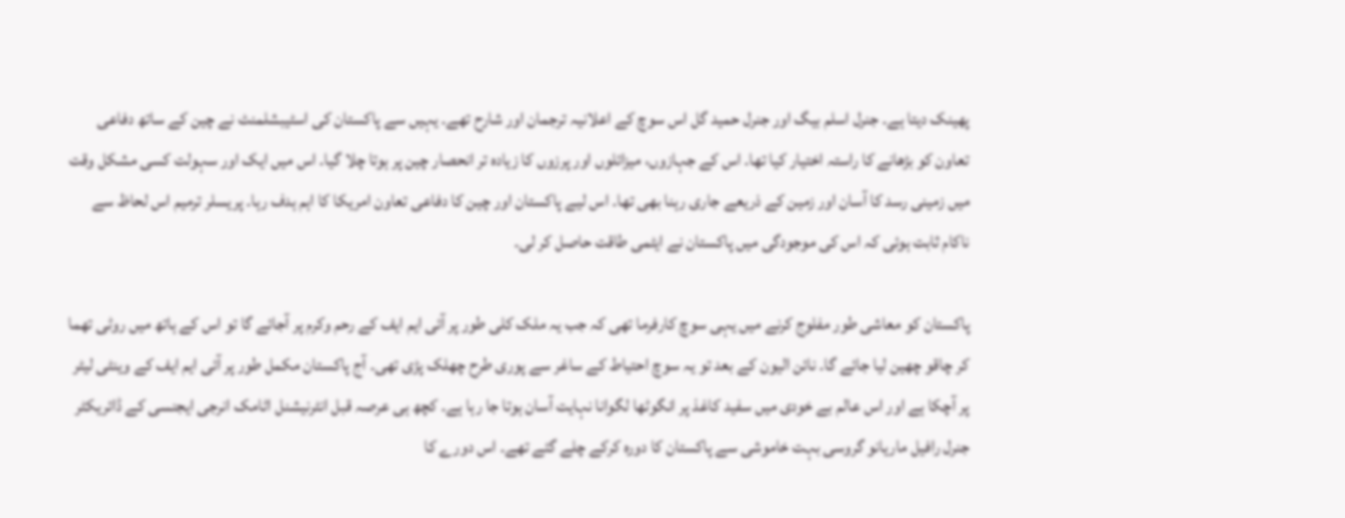پھینک دیتا ہے۔ جنرل اسلم بیگ اور جنرل حمید گل اس سوچ کے اعلانیہ ترجمان اور شارح تھے۔ یہیں سے پاکستان کی اسٹیبشلمنٹ نے چین کے ساتھ دفاعی تعاون کو بڑھانے کا راستہ اختیار کیا تھا۔ اس کے جہازوں، میزائلوں اور پرزوں کا زیادہ تر انحصار چین پر ہوتا چلا گیا۔ اس میں ایک اور سہولت کسی مشکل وقت میں زمینی رسد کا آسان اور زمین کے ذریعے جاری رہنا بھی تھا۔ اس لیے پاکستان اور چین کا دفاعی تعاون امریکا کا اہم ہدف رہا۔ پریسلر ترمیم اس لحاظ سے ناکام ثابت ہوئی کہ اس کی موجودگی میں پاکستان نے ایٹمی طاقت حاصل کر لی۔

پاکستان کو معاشی طور مفلوج کرنے میں یہی سوچ کارفرما تھی کہ جب یہ ملک کلی طور پر آئی ایم ایف کے رحم وکرم پر آجائے گا تو اس کے ہاتھ میں روٹی تھما کر چاقو چھین لیا جائے گا۔ نائن الیون کے بعد تو یہ سوچ احتیاط کے ساغر سے پوری طرح چھلک پڑی تھی۔ آج پاکستان مکمل طور پر آئی ایم ایف کے وینٹی لیٹر پر آچکا ہے اور اس عالم بے خودی میں سفید کاغذ پر انگوٹھا لگوانا نہایت آسان ہوتا جا رہا ہے۔ کچھ ہی عرصہ قبل انٹرنیشنل اٹامک انرجی ایجنسی کے ڈائریکٹر جنرل رافیل ماریانو گروسی بہت خاموشی سے پاکستان کا دورہ کرکے چلے گئے تھے۔ اس دورے کا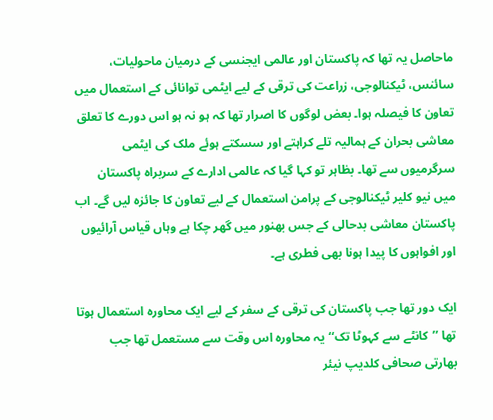ماحاصل یہ تھا کہ پاکستان اور عالمی ایجنسی کے درمیان ماحولیات، سائنس، ٹیکنالوجی، زراعت کی ترقی کے لیے ایٹمی توانائی کے استعمال میں تعاون کا فیصلہ ہوا۔ بعض لوگوں کا اصرار تھا کہ ہو نہ ہو اس دورے کا تعلق معاشی بحران کے ہمالیہ تلے کراہتے اور سسکتے ہوئے ملک کی ایٹمی سرگرمیوں سے تھا۔ بظاہر تو کہا گیا کہ عالمی ادارے کے سربراہ پاکستان میں نیو کلیر ٹیکنالوجی کے پرامن استعمال کے لیے تعاون کا جائزہ لیں گے۔ اب پاکستان معاشی بدحالی کے جس بھنور میں گھر چکا ہے وہاں قیاس آرائیوں اور افواہوں کا پیدا ہونا بھی فطری ہے۔

ایک دور تھا جب پاکستان کی ترقی کے سفر کے لیے ایک محاورہ استعمال ہوتا تھا ’’کانٹے سے کہوٹا تک‘‘ یہ محاورہ اس وقت سے مستعمل تھا جب بھارتی صحافی کلدیپ نیئر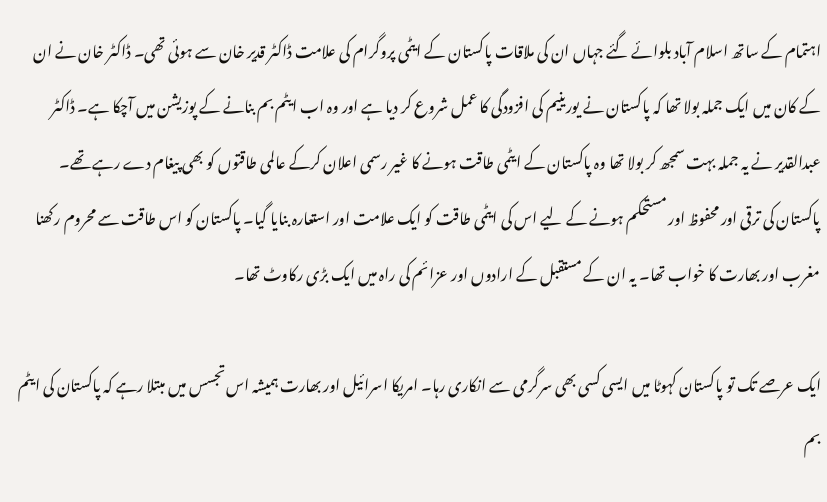اہتمام کے ساتھ اسلام آباد بلوائے گئے جہاں ان کی ملاقات پاکستان کے ایٹمی پروگرام کی علامت ڈاکٹر قدیر خان سے ہوئی تھی۔ ڈاکٹر خان نے ان کے کان میں ایک جملہ بولا تھا کہ پاکستان نے یورینیم کی افزودگی کا عمل شروع کر دیا ہے اور وہ اب ایٹم بم بنانے کے پوزیشن میں آچکا ہے۔ ڈاکٹر عبدالقدیر نے یہ جملہ بہت سمجھ کر بولا تھا وہ پاکستان کے ایٹمی طاقت ہونے کا غیر رسمی اعلان کرکے عالمی طاقتوں کو بھی پیغام دے رہے تھے۔ پاکستان کی ترقی اور محفوظ اور مستحکم ہونے کے لیے اس کی ایٹمی طاقت کو ایک علامت اور استعارہ بنایا گیا۔ پاکستان کو اس طاقت سے محروم رکھنا مغرب اور بھارت کا خواب تھا۔ یہ ان کے مستقبل کے ارادوں اور عزائم کی راہ میں ایک بڑی رکاوٹ تھا۔

ایک عرصے تک تو پاکستان کہوٹا میں ایسی کسی بھی سرگرمی سے انکاری رہا۔ امریکا اسرائیل اور بھارت ہمیشہ اس تجسس میں مبتلا رہے کہ پاکستان کی ایٹم بم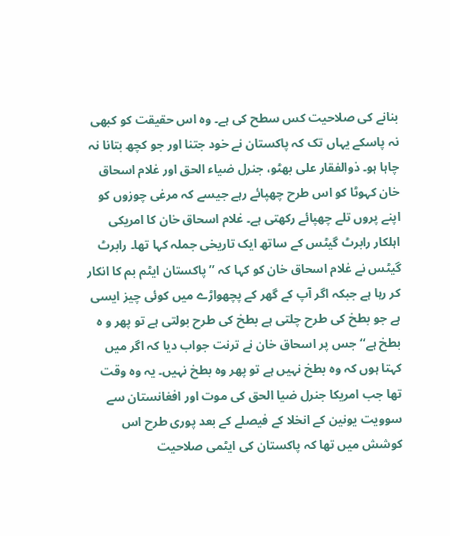بنانے کی صلاحیت کس سطح کی ہے۔ وہ اس حقیقت کو کبھی نہ پاسکے یہاں تک کہ پاکستان نے خود جتنا اور جو کچھ بتانا نہ چاہا ہو۔ ذوالفقار علی بھٹو، جنرل ضیاء الحق اور غلام اسحاق خان کہوٹا کو اس طرح چھپائے رہے جیسے کہ مرغی چوزوں کو اپنے پروں تلے چھپائے رکھتی ہے۔ غلام اسحاق خان کا امریکی اہلکار رابرٹ گیٹس کے ساتھ ایک تاریخی جملہ کہا تھا۔ رابرٹ گیٹس نے غلام اسحاق خان کو کہا کہ ’’پاکستان ایٹم بم کا انکار کر رہا ہے جبکہ اگر آپ کے گھر کے پچھواڑے میں کوئی چیز ایسی ہے جو بطخ کی طرح چلتی ہے بطخ کی طرح بولتی ہے تو پھر و ہ بطخ ہے‘‘ جس پر اسحاق خان نے ترنت جواب دیا کہ اگر میں کہتا ہوں کہ وہ بطخ نہیں ہے تو پھر وہ بطخ نہیں۔ یہ وہ وقت تھا جب امریکا جنرل ضیا الحق کی موت اور افغانستان سے سوویت یونین کے انخلا کے فیصلے کے بعد پوری طرح اس کوشش میں تھا کہ پاکستان کی ایٹمی صلاحیت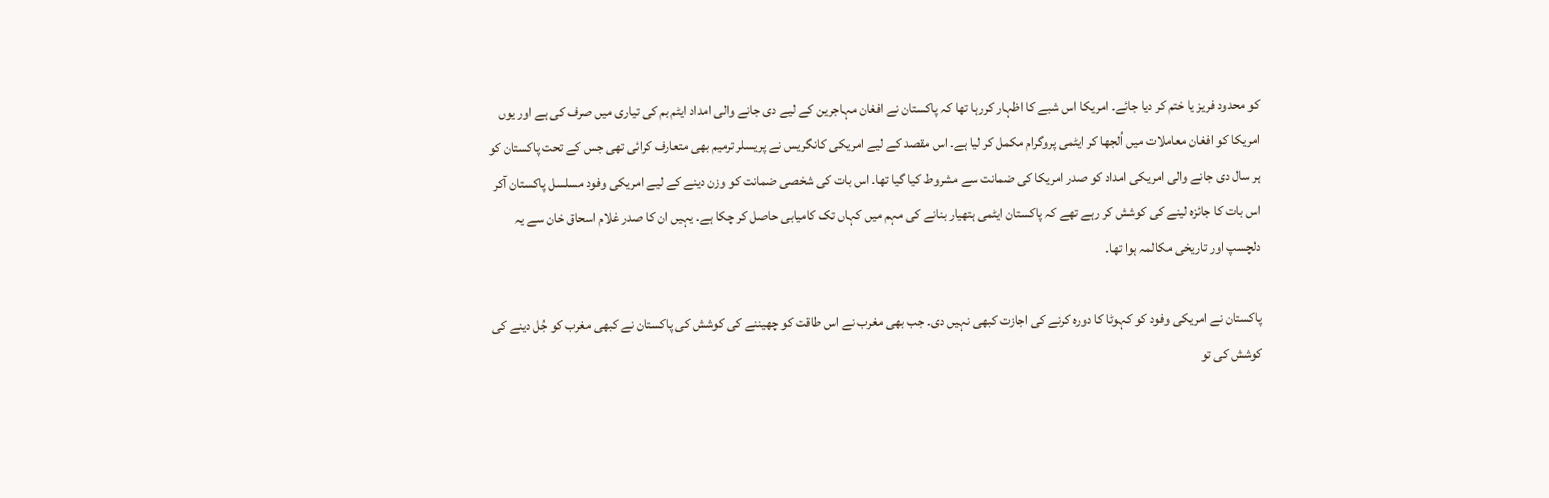کو محدود فریز یا ختم کر دیا جائے۔ امریکا اس شبے کا اظہار کررہا تھا کہ پاکستان نے افغان مہاجرین کے لیے دی جانے والی امداد ایٹم بم کی تیاری میں صرف کی ہے اور یوں امریکا کو افغان معاملات میں اُلجھا کر ایٹمی پروگرام مکمل کر لیا ہے۔ اس مقصد کے لیے امریکی کانگریس نے پریسلر ترمیم بھی متعارف کرائی تھی جس کے تحت پاکستان کو ہر سال دی جانے والی امریکی امداد کو صدر امریکا کی ضمانت سے مشروط کیا گیا تھا۔ اس بات کی شخصی ضمانت کو وزن دینے کے لیے امریکی وفود مسلسل پاکستان آکر اس بات کا جائزہ لینے کی کوشش کر رہے تھے کہ پاکستان ایٹمی ہتھیار بنانے کی مہم میں کہاں تک کامیابی حاصل کر چکا ہے۔ یہیں ان کا صدر غلام اسحاق خان سے یہ دلچسپ اور تاریخی مکالمہ ہوا تھا۔

پاکستان نے امریکی وفود کو کہوٹا کا دورہ کرنے کی اجازت کبھی نہیں دی۔ جب بھی مغرب نے اس طاقت کو چھیننے کی کوشش کی پاکستان نے کبھی مغرب کو جُل دینے کی کوشش کی تو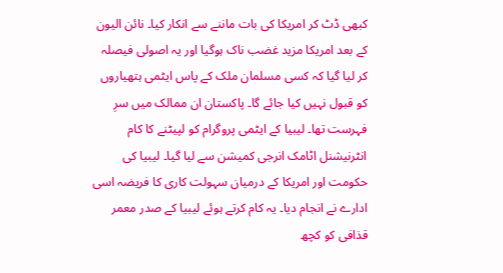کبھی ڈٹ کر امریکا کی بات ماننے سے انکار کیا۔ نائن الیون کے بعد امریکا مزید غضب ناک ہوگیا اور یہ اصولی فیصلہ کر لیا گیا کہ کسی مسلمان ملک کے پاس ایٹمی ہتھیاروں کو قبول نہیں کیا جائے گا۔ پاکستان ان ممالک میں سرِ فہرست تھا۔ لیبیا کے ایٹمی پروگرام کو لپیٹنے کا کام انٹرنیشنل اٹامک انرجی کمیشن سے لیا گیا۔ لیبیا کی حکومت اور امریکا کے درمیان سہولت کاری کا فریضہ اسی ادارے نے انجام دیا۔ یہ کام کرتے ہوئے لیبیا کے صدر معمر قذافی کو کچھ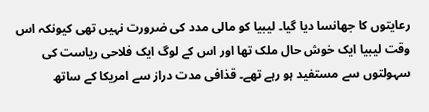رعایتوں کا جھانسا دیا گیا۔ لیبیا کو مالی مدد کی ضرورت نہیں تھی کیونکہ اس وقت لیبیا ایک خوش حال ملک تھا اور اس کے لوگ ایک فلاحی ریاست کی سہولتوں سے مستفید ہو رہے تھے۔ قذافی مدت دراز سے امریکا کے ساتھ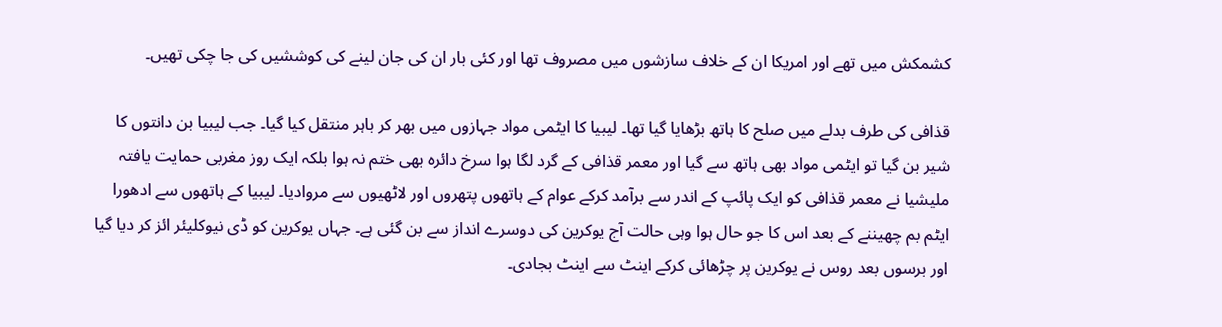کشمکش میں تھے اور امریکا ان کے خلاف سازشوں میں مصروف تھا اور کئی بار ان کی جان لینے کی کوششیں کی جا چکی تھیں۔

قذافی کی طرف بدلے میں صلح کا ہاتھ بڑھایا گیا تھا۔ لیبیا کا ایٹمی مواد جہازوں میں بھر کر باہر منتقل کیا گیا۔ جب لیبیا بن دانتوں کا شیر بن گیا تو ایٹمی مواد بھی ہاتھ سے گیا اور معمر قذافی کے گرد لگا ہوا سرخ دائرہ بھی ختم نہ ہوا بلکہ ایک روز مغربی حمایت یافتہ ملیشیا نے معمر قذافی کو ایک پائپ کے اندر سے برآمد کرکے عوام کے ہاتھوں پتھروں اور لاٹھیوں سے مروادیا۔ لیبیا کے ہاتھوں سے ادھورا ایٹم بم چھیننے کے بعد اس کا جو حال ہوا وہی حالت آج یوکرین کی دوسرے انداز سے بن گئی ہے۔ جہاں یوکرین کو ڈی نیوکلیئر ائز کر دیا گیا اور برسوں بعد روس نے یوکرین پر چڑھائی کرکے اینٹ سے اینٹ بجادی۔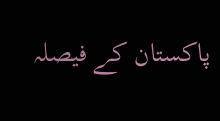پاکستان کے فیصلہ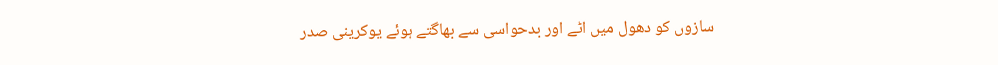سازوں کو دھول میں اٹے اور بدحواسی سے بھاگتے ہوئے یوکرینی صدر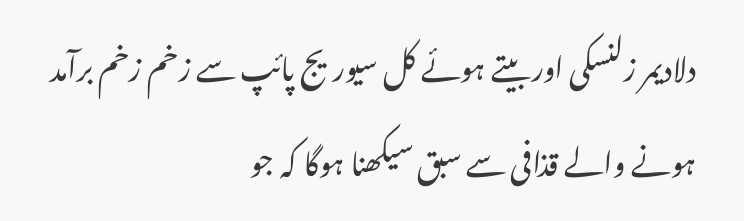دلادیمر زلنسکی اور بیتے ہوئے کل سیوریج پائپ سے زخم زخم برآمد ہونے والے قذافی سے سبق سیکھنا ہوگا کہ جو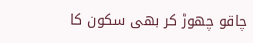چاقو چھوڑ کر بھی سکون کا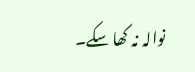نوالہ نہ کھا سکے۔